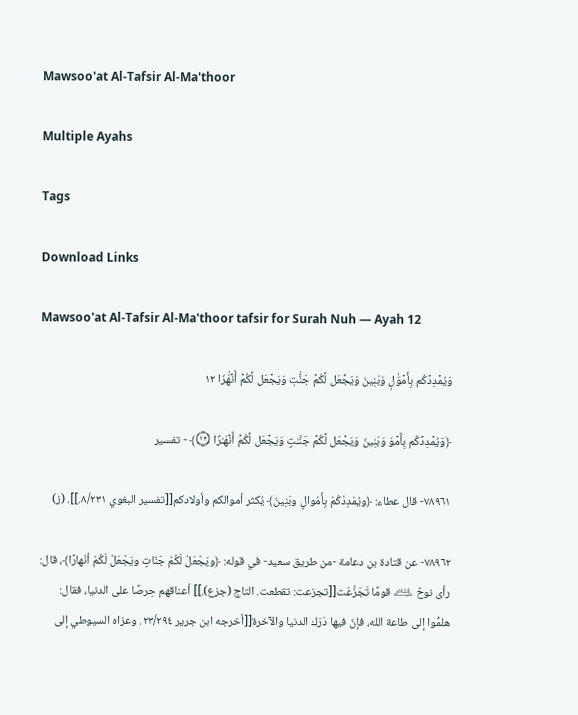Mawsoo'at Al-Tafsir Al-Ma'thoor

Multiple Ayahs

Tags

Download Links

Mawsoo'at Al-Tafsir Al-Ma'thoor tafsir for Surah Nuh — Ayah 12

وَيُمۡدِدۡكُم بِأَمۡوَٰلٖ وَبَنِينَ وَيَجۡعَل لَّكُمۡ جَنَّٰتٖ وَيَجۡعَل لَّكُمۡ أَنۡهَٰرٗا ١٢

﴿وَیُمۡدِدۡكُم بِأَمۡوَ وَبَنِینَ وَیَجۡعَل لَّكُمۡ جَنَّـٰتࣲ وَیَجۡعَل لَّكُمۡ أَنۡهَـٰرࣰا ۝١٢﴾ - تفسير

٧٨٩٦١- قال عطاء: ﴿ويُمْدِدْكُمْ بِأَمْوالٍ وبَنِينَ﴾ يُكثر أموالكم وأولادكم[[تفسير البغوي ٨/٢٣١.]]. (ز)

٧٨٩٦٢- عن قتادة بن دعامة -من طريق سعيد- في قوله: ﴿ويَجْعَلْ لَكُمْ جَنّاتٍ ويَجْعَلْ لَكُمْ أنْهارًا﴾، قال: رأى نوحٌ ﵇ قومًا تَجَزَّعَت[[تجزعت: تقطعت. التاج (جزع).]] أعناقهم حِرصًا على الدنيا، فقال: هلمُّوا إلى طاعة الله، فإنّ فيها دَرَك الدنيا والآخرة[[أخرجه ابن جرير ٢٣/٢٩٤. وعزاه السيوطي إلى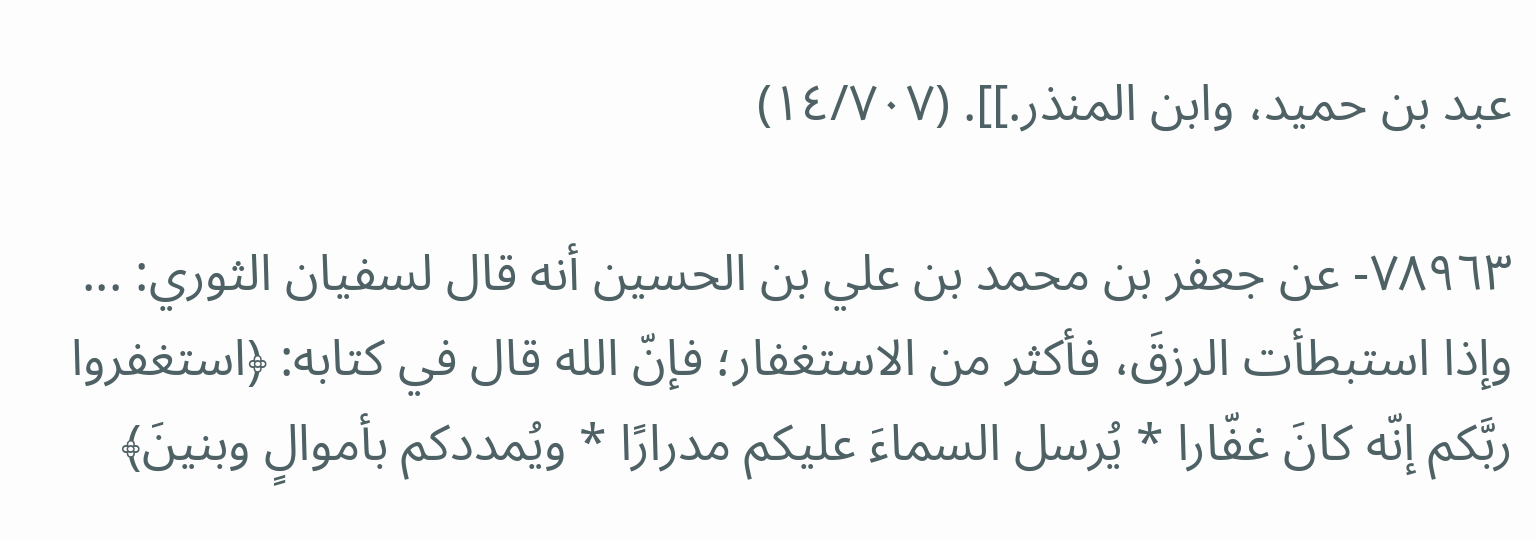عبد بن حميد، وابن المنذر.]]. (١٤/٧٠٧)

٧٨٩٦٣- عن جعفر بن محمد بن علي بن الحسين أنه قال لسفيان الثوري: ... وإذا استبطأت الرزقَ، فأكثر من الاستغفار؛ فإنّ الله قال في كتابه: ﴿استغفروا ربَّكم إنّه كانَ غفّارا * يُرسل السماءَ عليكم مدرارًا * ويُمددكم بأموالٍ وبنينَ﴾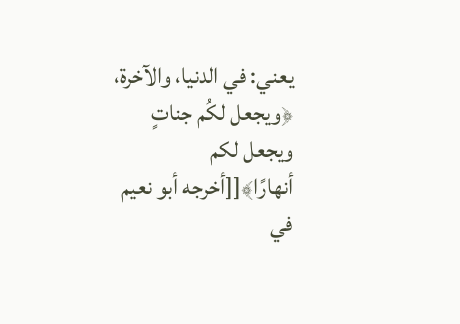يعني: في الدنيا، والآخرة، ﴿ويجعل لكُم جناتٍ ويجعل لكم أنهارًا﴾[[أخرجه أبو نعيم في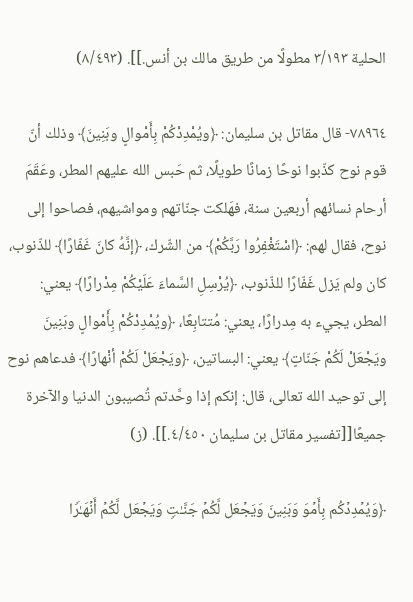الحلية ٣/١٩٣ مطولًا من طريق مالك بن أنس.]]. (٨/٤٩٣)

٧٨٩٦٤- قال مقاتل بن سليمان: ﴿ويُمْدِدْكُمْ بِأَمْوالٍ وبَنِينَ﴾ وذلك أنّ قوم نوح كذّبوا نوحًا زمانًا طويلًا، ثم حَبس الله عليهم المطر، وعَقَمَ أرحام نسائهم أربعين سنة، فهَلكت جنّاتهم ومواشيهم، فصاحوا إلى نوح، فقال لهم: ﴿اسْتَغْفِرُوا رَبَّكُمْ﴾ من الشّرك، ﴿إنَّهُ كانَ غَفّارًا﴾ للذّنوب، كان ولم يَزل غَفّارًا للذّنوب، ﴿يُرْسِلِ السَّماءَ عَلَيْكُمْ مِدْرارًا﴾ يعني: المطر، يجيء به مِدرارًا، يعني: مُتتابِعًا، ﴿ويُمْدِدْكُمْ بِأَمْوالٍ وبَنِينَ ويَجْعَلْ لَكُمْ جَنّاتٍ﴾ يعني: البساتين، ﴿ويَجْعَلْ لَكُمْ أنْهارًا﴾ فدعاهم نوح إلى توحيد الله تعالى، قال: إنكم إذا وحَّدتم تُصيبون الدنيا والآخرة جميعًا[[تفسير مقاتل بن سليمان ٤/٤٥٠.]]. (ز)

﴿وَیُمۡدِدۡكُم بِأَمۡوَ وَبَنِینَ وَیَجۡعَل لَّكُمۡ جَنَّـٰتࣲ وَیَجۡعَل لَّكُمۡ أَنۡهَـٰرࣰا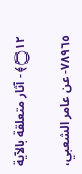۝١٢﴾ - آثار متعلقة بالآية

٧٨٩٦٥- عن عامر الشعبي،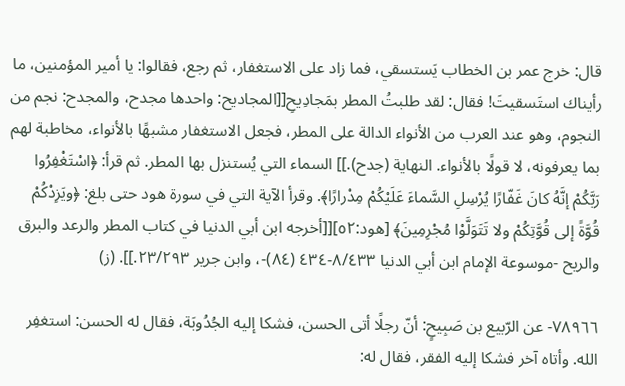قال: خرج عمر بن الخطاب يَستسقي، فما زاد على الاستغفار، ثم رجع، فقالوا: يا أمير المؤمنين، ما رأيناك استَسقيتَ! فقال: لقد طلبتُ المطر بمَجادِيحِ[[المجاديح: واحدها مجدح، والمجدح: نجم من النجوم، وهو عند العرب من الأنواء الدالة على المطر، فجعل الاستغفار مشبهًا بالأنواء، مخاطبة لهم بما يعرفونه، لا قولًا بالأنواء. النهاية (جدح).]] السماء التي يُستنزل بها المطر. ثم قرأ: ﴿اسْتَغْفِرُوا رَبَّكُمْ إنَّهُ كانَ غَفّارًا يُرْسِلِ السَّماءَ عَلَيْكُمْ مِدْرارًا﴾. وقرأ الآية التي في سورة هود حتى بلغ: ﴿ويَزِدْكُمْ قُوَّةً إلى قُوَّتِكُمْ ولا تَتَوَلَّوْا مُجْرِمِينَ﴾ [هود:٥٢][[أخرجه ابن أبي الدنيا في كتاب المطر والرعد والبرق والريح -موسوعة الإمام ابن أبي الدنيا ٨/٤٣٣-٤٣٤ (٨٤)-، وابن جرير ٢٣/٢٩٣.]]. (ز)

٧٨٩٦٦- عن الرّبيع بن صَبِيحٍ: أنّ رجلًا أتى الحسن، فشكا إليه الجُدُوبَة، فقال له الحسن: استغفِر الله. وأتاه آخر فشكا إليه الفقر، فقال له: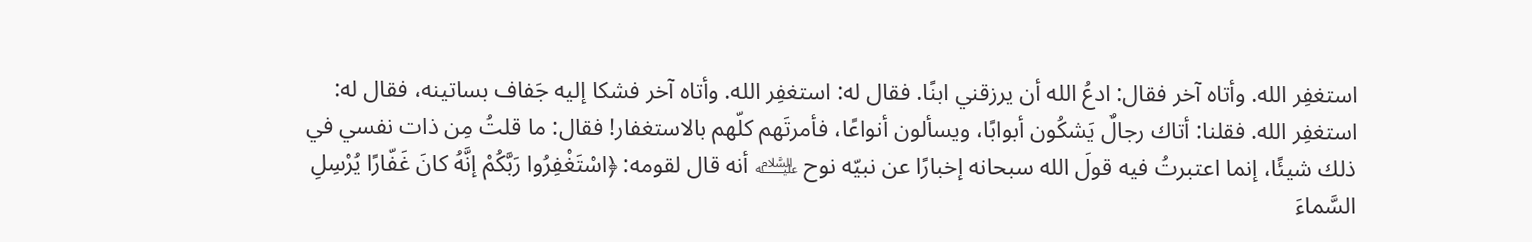استغفِر الله. وأتاه آخر فقال: ادعُ الله أن يرزقني ابنًا. فقال له: استغفِر الله. وأتاه آخر فشكا إليه جَفاف بساتينه، فقال له: استغفِر الله. فقلنا: أتاك رجالٌ يَشكُون أبوابًا، ويسألون أنواعًا، فأمرتَهم كلّهم بالاستغفار! فقال: ما قلتُ مِن ذات نفسي في ذلك شيئًا، إنما اعتبرتُ فيه قولَ الله سبحانه إخبارًا عن نبيّه نوح ﵇ أنه قال لقومه: ﴿اسْتَغْفِرُوا رَبَّكُمْ إنَّهُ كانَ غَفّارًا يُرْسِلِ السَّماءَ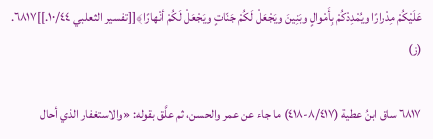عَلَيْكُمْ مِدْرارًا ويُمْدِدْكُمْ بِأَمْوالٍ وبَنِينَ ويَجْعَلْ لَكُمْ جَنّاتٍ ويَجْعَلْ لَكُمْ أنْهارًا﴾[[تفسير الثعلبي ١٠/٤٤.]]٦٨١٧. (ز)

٦٨١٧ ساق ابنُ عطية (٨/٤١٧-٤١٨) ما جاء عن عمر والحسن، ثم علَّق بقوله: «والاستغفار الذي أحال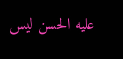عليه الحسن ليس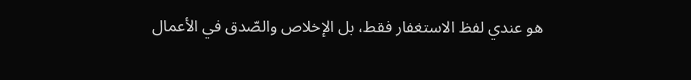هو عندي لفظ الاستغفار فقط، بل الإخلاص والصّدق في الأعمال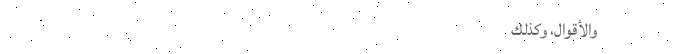والأقوال، وكذلك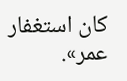كان استغفار عمر».